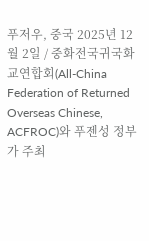푸저우, 중국 2025년 12월 2일 / 중화전국귀국화교연합회(All-China Federation of Returned Overseas Chinese, ACFROC)와 푸젠성 정부가 주최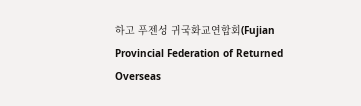하고 푸젠성 귀국화교연합회(Fujian Provincial Federation of Returned Overseas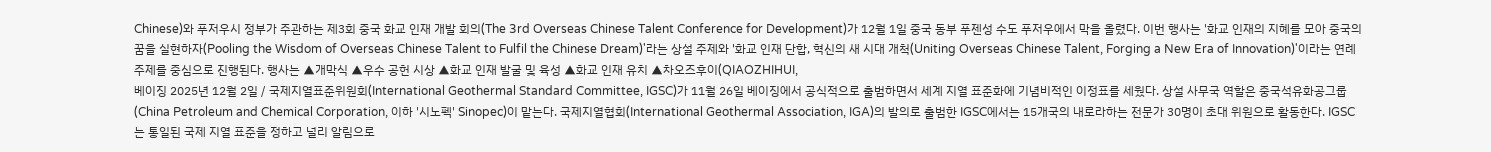Chinese)와 푸저우시 정부가 주관하는 제3회 중국 화교 인재 개발 회의(The 3rd Overseas Chinese Talent Conference for Development)가 12월 1일 중국 동부 푸젠성 수도 푸저우에서 막을 올렸다. 이번 행사는 '화교 인재의 지혜를 모아 중국의 꿈을 실현하자(Pooling the Wisdom of Overseas Chinese Talent to Fulfil the Chinese Dream)'라는 상설 주제와 '화교 인재 단합, 혁신의 새 시대 개척(Uniting Overseas Chinese Talent, Forging a New Era of Innovation)'이라는 연례 주제를 중심으로 진행된다. 행사는 ▲개막식 ▲우수 공헌 시상 ▲화교 인재 발굴 및 육성 ▲화교 인재 유치 ▲차오즈후이(QIAOZHIHUI,
베이징 2025년 12월 2일 / 국제지열표준위원회(International Geothermal Standard Committee, IGSC)가 11월 26일 베이징에서 공식적으로 출범하면서 세계 지열 표준화에 기념비적인 이정표를 세웠다. 상설 사무국 역할은 중국석유화공그룹(China Petroleum and Chemical Corporation, 이하 '시노펙' Sinopec)이 맡는다. 국제지열협회(International Geothermal Association, IGA)의 발의로 출범한 IGSC에서는 15개국의 내로라하는 전문가 30명이 초대 위원으로 활동한다. IGSC는 통일된 국제 지열 표준을 정하고 널리 알림으로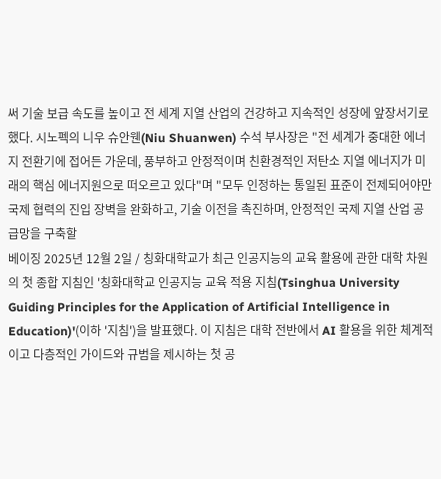써 기술 보급 속도를 높이고 전 세계 지열 산업의 건강하고 지속적인 성장에 앞장서기로 했다. 시노펙의 니우 슈안웬(Niu Shuanwen) 수석 부사장은 "전 세계가 중대한 에너지 전환기에 접어든 가운데, 풍부하고 안정적이며 친환경적인 저탄소 지열 에너지가 미래의 핵심 에너지원으로 떠오르고 있다"며 "모두 인정하는 통일된 표준이 전제되어야만 국제 협력의 진입 장벽을 완화하고, 기술 이전을 촉진하며, 안정적인 국제 지열 산업 공급망을 구축할
베이징 2025년 12월 2일 / 칭화대학교가 최근 인공지능의 교육 활용에 관한 대학 차원의 첫 종합 지침인 '칭화대학교 인공지능 교육 적용 지침(Tsinghua University Guiding Principles for the Application of Artificial Intelligence in Education)'(이하 '지침')을 발표했다. 이 지침은 대학 전반에서 AI 활용을 위한 체계적이고 다층적인 가이드와 규범을 제시하는 첫 공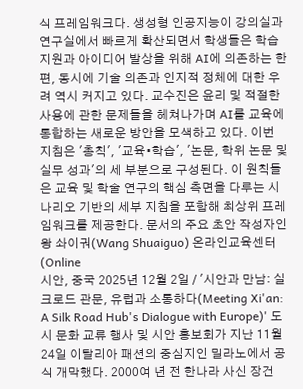식 프레임워크다. 생성형 인공지능이 강의실과 연구실에서 빠르게 확산되면서 학생들은 학습 지원과 아이디어 발상을 위해 AI에 의존하는 한편, 동시에 기술 의존과 인지적 정체에 대한 우려 역시 커지고 있다. 교수진은 윤리 및 적절한 사용에 관한 문제들을 헤쳐나가며 AI를 교육에 통합하는 새로운 방안을 모색하고 있다. 이번 지침은 '총칙', '교육•학습', '논문, 학위 논문 및 실무 성과'의 세 부분으로 구성된다. 이 원칙들은 교육 및 학술 연구의 핵심 측면을 다루는 시나리오 기반의 세부 지침을 포함해 최상위 프레임워크를 제공한다. 문서의 주요 초안 작성자인 왕 솨이궈(Wang Shuaiguo) 온라인교육센터(Online
시안, 중국 2025년 12월 2일 / '시안과 만남: 실크로드 관문, 유럽과 소통하다(Meeting Xi'an: A Silk Road Hub's Dialogue with Europe)' 도시 문화 교류 행사 및 시안 홍보회가 지난 11월 24일 이탈리아 패션의 중심지인 밀라노에서 공식 개막했다. 2000여 년 전 한나라 사신 장건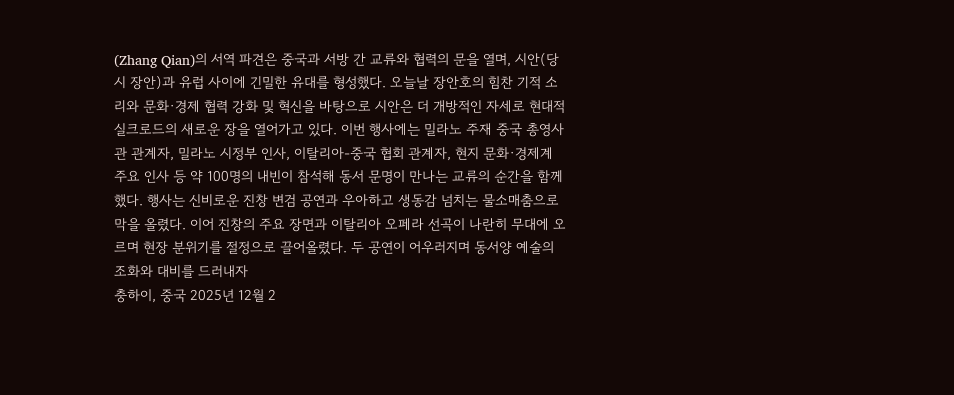(Zhang Qian)의 서역 파견은 중국과 서방 간 교류와 협력의 문을 열며, 시안(당시 장안)과 유럽 사이에 긴밀한 유대를 형성했다. 오늘날 장안호의 힘찬 기적 소리와 문화·경제 협력 강화 및 혁신을 바탕으로 시안은 더 개방적인 자세로 현대적 실크로드의 새로운 장을 열어가고 있다. 이번 행사에는 밀라노 주재 중국 총영사관 관계자, 밀라노 시정부 인사, 이탈리아-중국 협회 관계자, 현지 문화·경제계 주요 인사 등 약 100명의 내빈이 참석해 동서 문명이 만나는 교류의 순간을 함께했다. 행사는 신비로운 진창 변검 공연과 우아하고 생동감 넘치는 물소매춤으로 막을 올렸다. 이어 진창의 주요 장면과 이탈리아 오페라 선곡이 나란히 무대에 오르며 현장 분위기를 절정으로 끌어올렸다. 두 공연이 어우러지며 동서양 예술의 조화와 대비를 드러내자
충하이, 중국 2025년 12월 2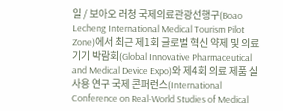일 / 보아오 러청 국제의료관광선행구(Boao Lecheng International Medical Tourism Pilot Zone)에서 최근 제1회 글로벌 혁신 약제 및 의료기기 박람회(Global Innovative Pharmaceutical and Medical Device Expo)와 제4회 의료 제품 실사용 연구 국제 콘퍼런스(International Conference on Real-World Studies of Medical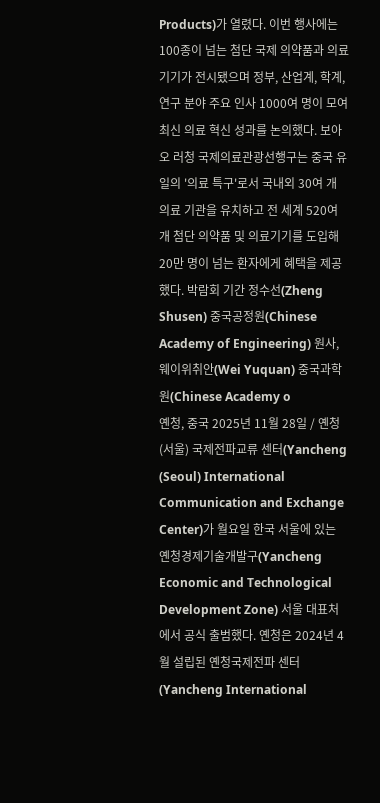Products)가 열렸다. 이번 행사에는 100종이 넘는 첨단 국제 의약품과 의료기기가 전시됐으며 정부, 산업계, 학계, 연구 분야 주요 인사 1000여 명이 모여 최신 의료 혁신 성과를 논의했다. 보아오 러청 국제의료관광선행구는 중국 유일의 '의료 특구'로서 국내외 30여 개 의료 기관을 유치하고 전 세계 520여 개 첨단 의약품 및 의료기기를 도입해 20만 명이 넘는 환자에게 혜택을 제공했다. 박람회 기간 정수선(Zheng Shusen) 중국공정원(Chinese Academy of Engineering) 원사, 웨이위취안(Wei Yuquan) 중국과학원(Chinese Academy o
옌청, 중국 2025년 11월 28일 / 옌청(서울) 국제전파교류 센터(Yancheng (Seoul) International Communication and Exchange Center)가 월요일 한국 서울에 있는 옌청경제기술개발구(Yancheng Economic and Technological Development Zone) 서울 대표처에서 공식 출범했다. 옌청은 2024년 4월 설립된 옌청국제전파 센터(Yancheng International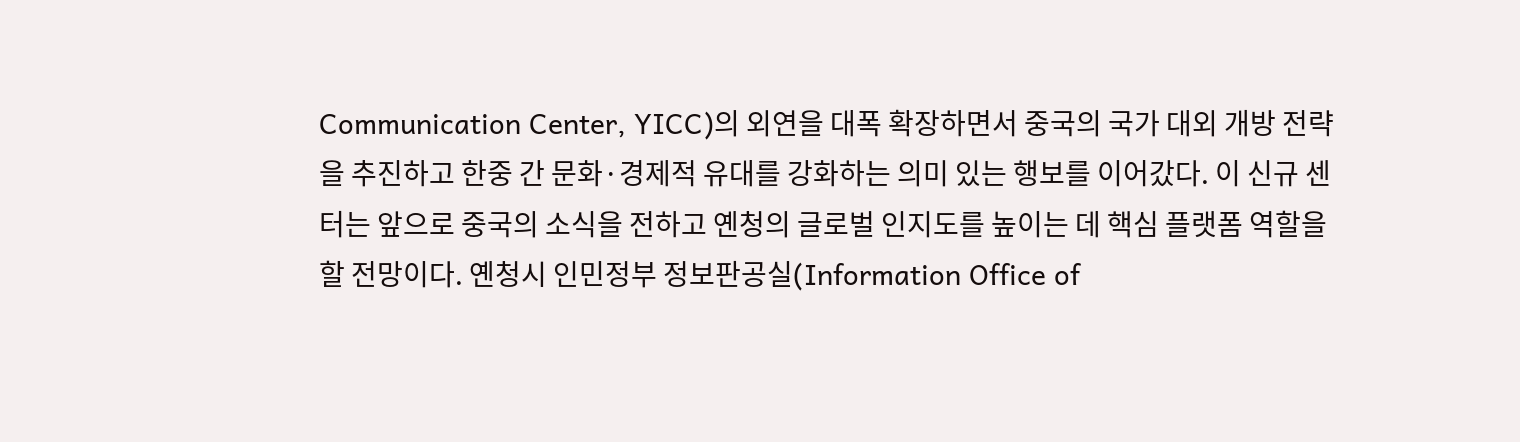Communication Center, YICC)의 외연을 대폭 확장하면서 중국의 국가 대외 개방 전략을 추진하고 한중 간 문화·경제적 유대를 강화하는 의미 있는 행보를 이어갔다. 이 신규 센터는 앞으로 중국의 소식을 전하고 옌청의 글로벌 인지도를 높이는 데 핵심 플랫폼 역할을 할 전망이다. 옌청시 인민정부 정보판공실(Information Office of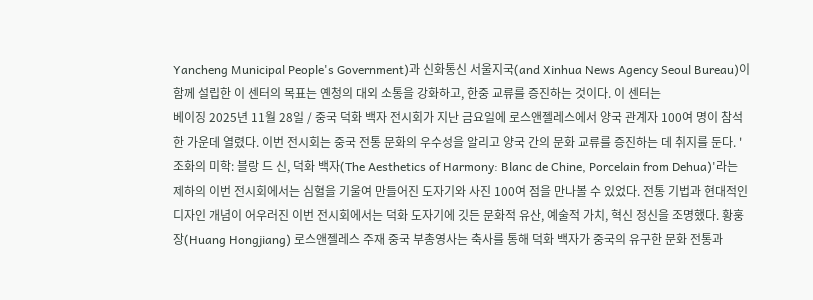Yancheng Municipal People's Government)과 신화통신 서울지국(and Xinhua News Agency Seoul Bureau)이 함께 설립한 이 센터의 목표는 옌청의 대외 소통을 강화하고, 한중 교류를 증진하는 것이다. 이 센터는
베이징 2025년 11월 28일 / 중국 덕화 백자 전시회가 지난 금요일에 로스앤젤레스에서 양국 관계자 100여 명이 참석한 가운데 열렸다. 이번 전시회는 중국 전통 문화의 우수성을 알리고 양국 간의 문화 교류를 증진하는 데 취지를 둔다. '조화의 미학: 블랑 드 신, 덕화 백자(The Aesthetics of Harmony: Blanc de Chine, Porcelain from Dehua)'라는 제하의 이번 전시회에서는 심혈을 기울여 만들어진 도자기와 사진 100여 점을 만나볼 수 있었다. 전통 기법과 현대적인 디자인 개념이 어우러진 이번 전시회에서는 덕화 도자기에 깃든 문화적 유산, 예술적 가치, 혁신 정신을 조명했다. 황훙장(Huang Hongjiang) 로스앤젤레스 주재 중국 부총영사는 축사를 통해 덕화 백자가 중국의 유구한 문화 전통과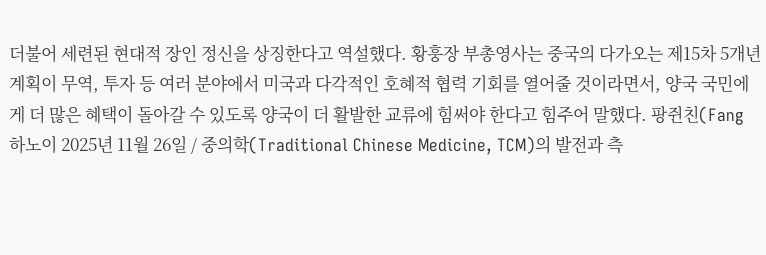더불어 세련된 현대적 장인 정신을 상징한다고 역설했다. 황훙장 부총영사는 중국의 다가오는 제15차 5개년 계획이 무역, 투자 등 여러 분야에서 미국과 다각적인 호혜적 협력 기회를 열어줄 것이라면서, 양국 국민에게 더 많은 혜택이 돌아갈 수 있도록 양국이 더 활발한 교류에 힘써야 한다고 힘주어 말했다. 팡쥔친(Fang
하노이 2025년 11월 26일 / 중의학(Traditional Chinese Medicine, TCM)의 발전과 측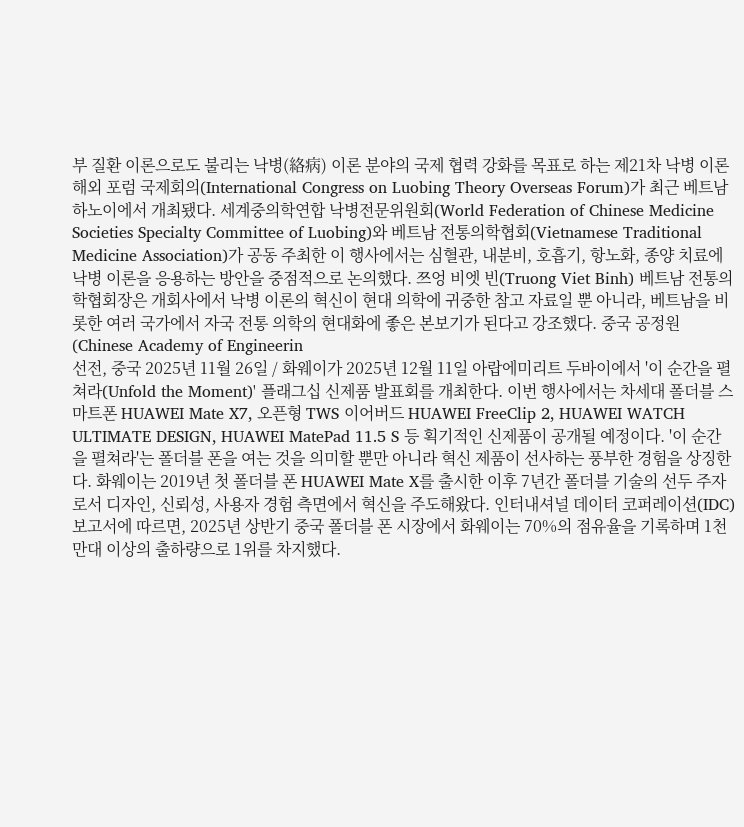부 질환 이론으로도 불리는 낙병(絡病) 이론 분야의 국제 협력 강화를 목표로 하는 제21차 낙병 이론 해외 포럼 국제회의(International Congress on Luobing Theory Overseas Forum)가 최근 베트남 하노이에서 개최됐다. 세계중의학연합 낙병전문위원회(World Federation of Chinese Medicine Societies Specialty Committee of Luobing)와 베트남 전통의학협회(Vietnamese Traditional Medicine Association)가 공동 주최한 이 행사에서는 심혈관, 내분비, 호흡기, 항노화, 종양 치료에 낙병 이론을 응용하는 방안을 중점적으로 논의했다. 쯔엉 비엣 빈(Truong Viet Binh) 베트남 전통의학협회장은 개회사에서 낙병 이론의 혁신이 현대 의학에 귀중한 참고 자료일 뿐 아니라, 베트남을 비롯한 여러 국가에서 자국 전통 의학의 현대화에 좋은 본보기가 된다고 강조했다. 중국 공정원(Chinese Academy of Engineerin
선전, 중국 2025년 11월 26일 / 화웨이가 2025년 12월 11일 아랍에미리트 두바이에서 '이 순간을 펼쳐라(Unfold the Moment)' 플래그십 신제품 발표회를 개최한다. 이번 행사에서는 차세대 폴더블 스마트폰 HUAWEI Mate X7, 오픈형 TWS 이어버드 HUAWEI FreeClip 2, HUAWEI WATCH ULTIMATE DESIGN, HUAWEI MatePad 11.5 S 등 획기적인 신제품이 공개될 예정이다. '이 순간을 펼쳐라'는 폴더블 폰을 여는 것을 의미할 뿐만 아니라 혁신 제품이 선사하는 풍부한 경험을 상징한다. 화웨이는 2019년 첫 폴더블 폰 HUAWEI Mate X를 출시한 이후 7년간 폴더블 기술의 선두 주자로서 디자인, 신뢰성, 사용자 경험 측면에서 혁신을 주도해왔다. 인터내셔널 데이터 코퍼레이션(IDC) 보고서에 따르면, 2025년 상반기 중국 폴더블 폰 시장에서 화웨이는 70%의 점유율을 기록하며 1천만대 이상의 출하량으로 1위를 차지했다.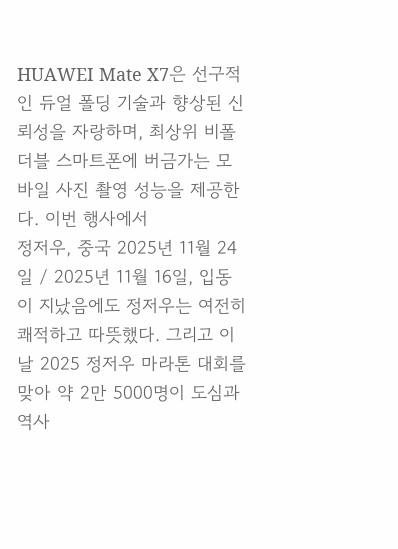HUAWEI Mate X7은 선구적인 듀얼 폴딩 기술과 향상된 신뢰성을 자랑하며, 최상위 비폴더블 스마트폰에 버금가는 모바일 사진 촬영 성능을 제공한다. 이번 행사에서
정저우, 중국 2025년 11월 24일 / 2025년 11월 16일, 입동이 지났음에도 정저우는 여전히 쾌적하고 따뜻했다. 그리고 이날 2025 정저우 마라톤 대회를 맞아 약 2만 5000명이 도심과 역사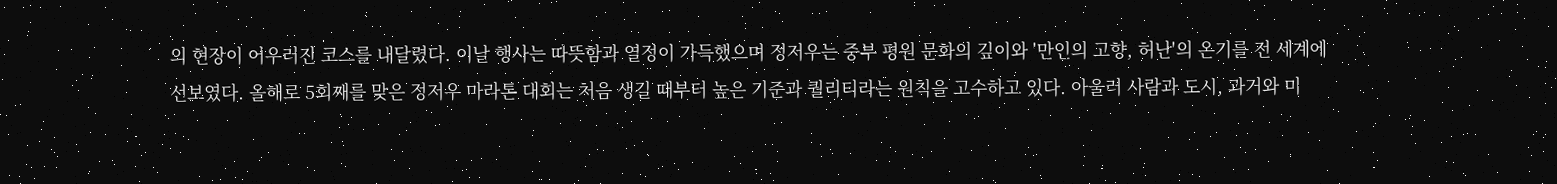의 현장이 어우러진 코스를 내달렸다. 이날 행사는 따뜻함과 열정이 가득했으며 정저우는 중부 평원 문화의 깊이와 '만인의 고향, 허난'의 온기를 전 세계에 선보였다. 올해로 5회째를 맞은 정저우 마라톤 대회는 처음 생길 때부터 높은 기준과 퀄리티라는 원칙을 고수하고 있다. 아울러 사람과 도시, 과거와 미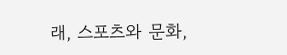래, 스포츠와 문화,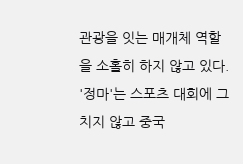관광을 잇는 매개체 역할을 소홀히 하지 않고 있다. '정마'는 스포츠 대회에 그치지 않고 중국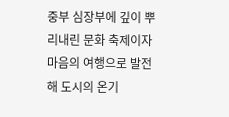중부 심장부에 깊이 뿌리내린 문화 축제이자 마음의 여행으로 발전해 도시의 온기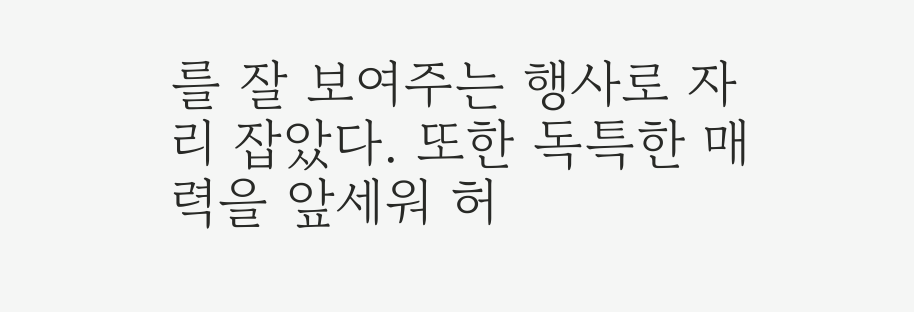를 잘 보여주는 행사로 자리 잡았다. 또한 독특한 매력을 앞세워 허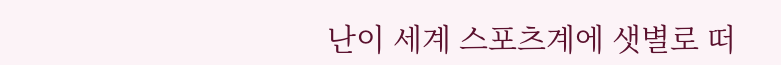난이 세계 스포츠계에 샛별로 떠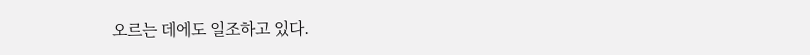오르는 데에도 일조하고 있다.